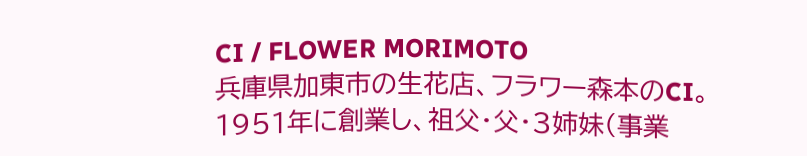CI / FLOWER MORIMOTO
兵庫県加東市の生花店、フラワー森本のCI。
1951年に創業し、祖父・父・3姉妹(事業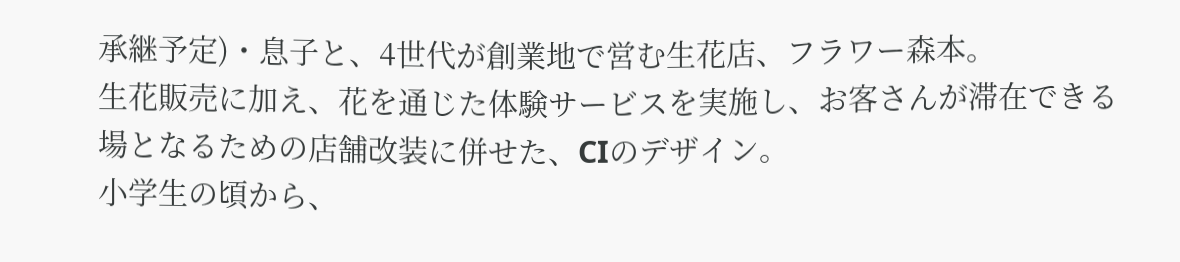承継予定)・息子と、4世代が創業地で営む生花店、フラワー森本。
生花販売に加え、花を通じた体験サービスを実施し、お客さんが滞在できる場となるための店舗改装に併せた、CIのデザイン。
小学生の頃から、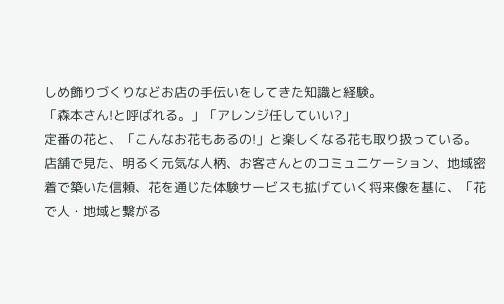しめ飾りづくりなどお店の手伝いをしてきた知識と経験。
「森本さん!と呼ばれる。」「アレンジ任していい?」
定番の花と、「こんなお花もあるの!」と楽しくなる花も取り扱っている。
店舗で見た、明るく元気な人柄、お客さんとのコミュニケーション、地域密着で築いた信頼、花を通じた体験サービスも拡げていく将来像を基に、「花で人・地域と繋がる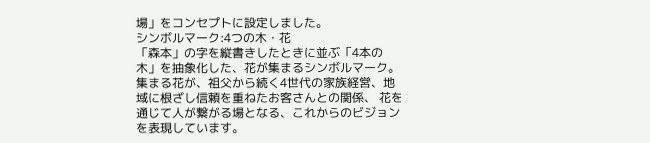場」をコンセプトに設定しました。
シンボルマーク:4つの木・花
「森本」の字を縦書きしたときに並ぶ「4本の木」を抽象化した、花が集まるシンボルマーク。集まる花が、祖父から続く4世代の家族経営、地域に根ざし信頼を重ねたお客さんとの関係、 花を通じて人が繋がる場となる、これからのビジョンを表現しています。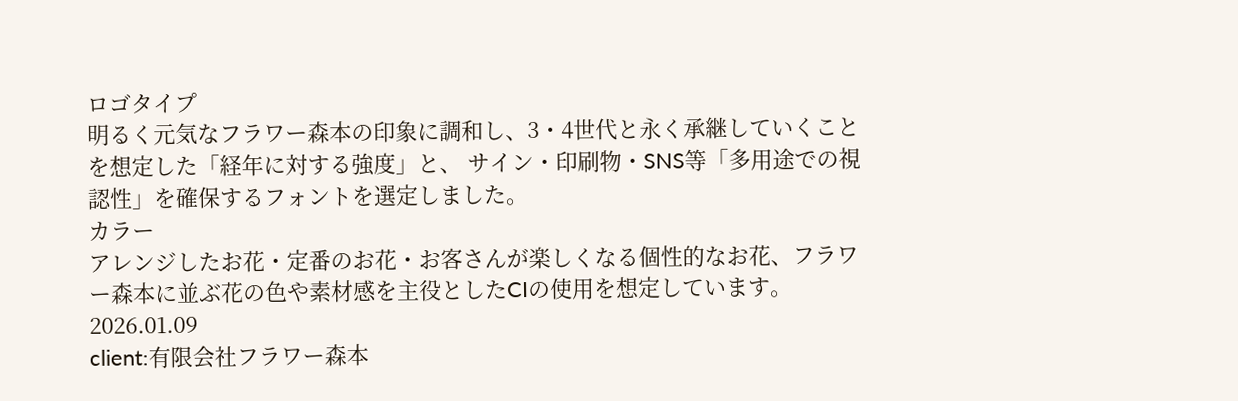ロゴタイプ
明るく元気なフラワー森本の印象に調和し、3・4世代と永く承継していくことを想定した「経年に対する強度」と、 サイン・印刷物・SNS等「多用途での視認性」を確保するフォントを選定しました。
カラー
アレンジしたお花・定番のお花・お客さんが楽しくなる個性的なお花、フラワー森本に並ぶ花の色や素材感を主役としたCIの使用を想定しています。
2026.01.09
client:有限会社フラワー森本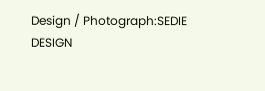Design / Photograph:SEDIE DESIGN